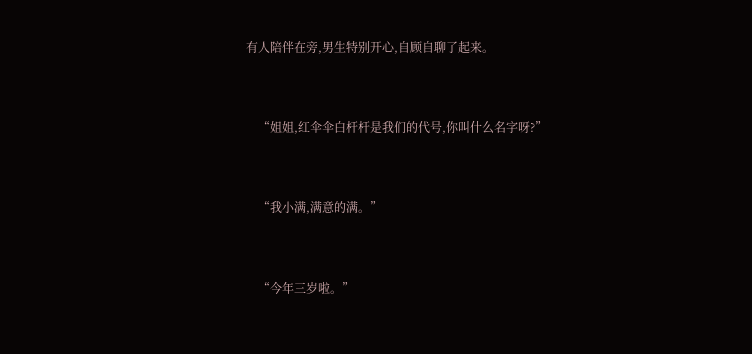有人陪伴在旁,男生特别开心,自顾自聊了起来。


    “姐姐,红伞伞白杆杆是我们的代号,你叫什么名字呀?”


    “我小满,满意的满。”


    “今年三岁啦。”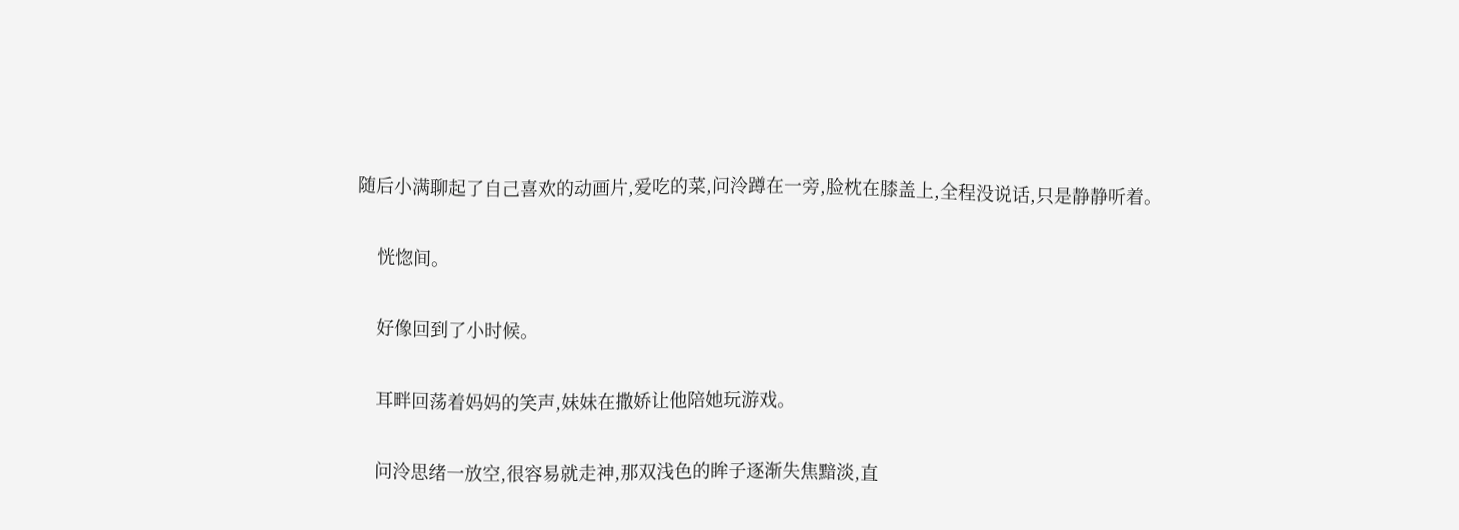随后小满聊起了自己喜欢的动画片,爱吃的菜,问泠蹲在一旁,脸枕在膝盖上,全程没说话,只是静静听着。


    恍惚间。


    好像回到了小时候。


    耳畔回荡着妈妈的笑声,妹妹在撒娇让他陪她玩游戏。


    问泠思绪一放空,很容易就走神,那双浅色的眸子逐渐失焦黯淡,直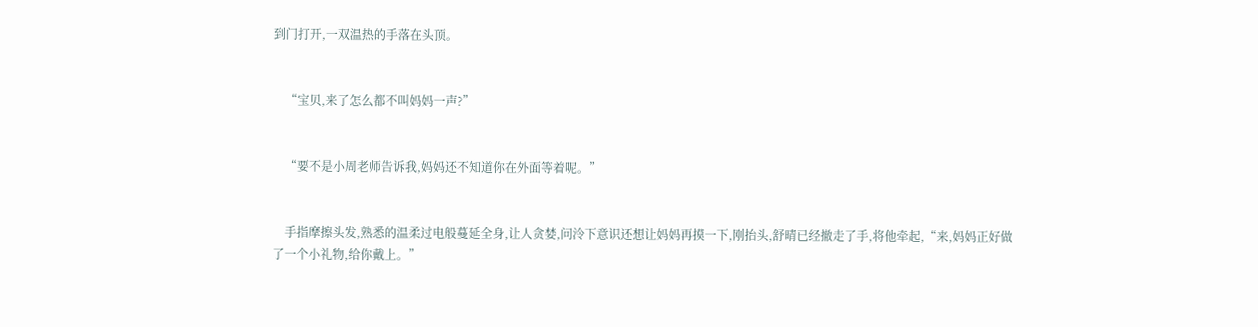到门打开,一双温热的手落在头顶。


    “宝贝,来了怎么都不叫妈妈一声?”


    “要不是小周老师告诉我,妈妈还不知道你在外面等着呢。”


    手指摩擦头发,熟悉的温柔过电般蔓延全身,让人贪婪,问泠下意识还想让妈妈再摸一下,刚抬头,舒晴已经撤走了手,将他牵起,“来,妈妈正好做了一个小礼物,给你戴上。”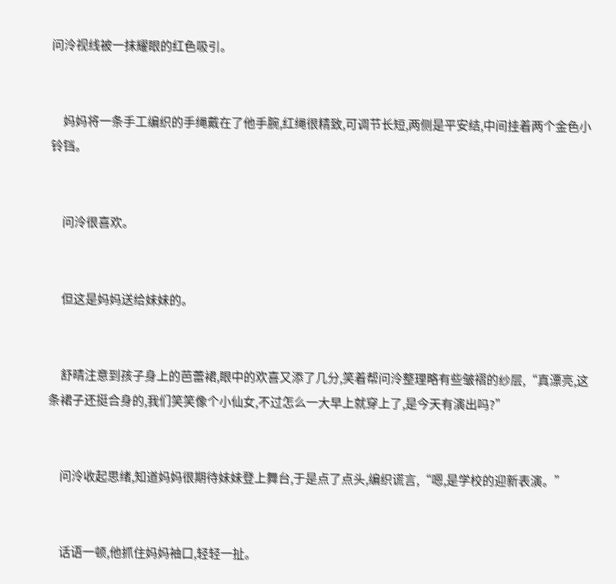问泠视线被一抹耀眼的红色吸引。


    妈妈将一条手工编织的手绳戴在了他手腕,红绳很精致,可调节长短,两侧是平安结,中间挂着两个金色小铃铛。


    问泠很喜欢。


    但这是妈妈送给妹妹的。


    舒晴注意到孩子身上的芭蕾裙,眼中的欢喜又添了几分,笑着帮问泠整理略有些皱褶的纱层,“真漂亮,这条裙子还挺合身的,我们笑笑像个小仙女,不过怎么一大早上就穿上了,是今天有演出吗?”


    问泠收起思绪,知道妈妈很期待妹妹登上舞台,于是点了点头,编织谎言,“嗯,是学校的迎新表演。”


    话语一顿,他抓住妈妈袖口,轻轻一扯。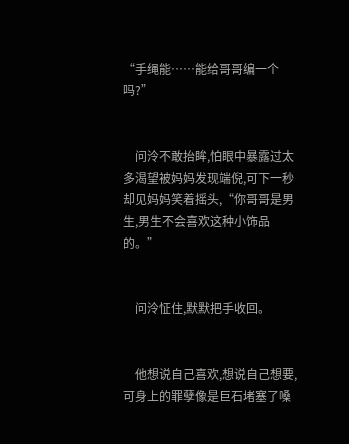“手绳能……能给哥哥编一个吗?”


    问泠不敢抬眸,怕眼中暴露过太多渴望被妈妈发现端倪,可下一秒却见妈妈笑着摇头,“你哥哥是男生,男生不会喜欢这种小饰品的。”


    问泠怔住,默默把手收回。


    他想说自己喜欢,想说自己想要,可身上的罪孽像是巨石堵塞了嗓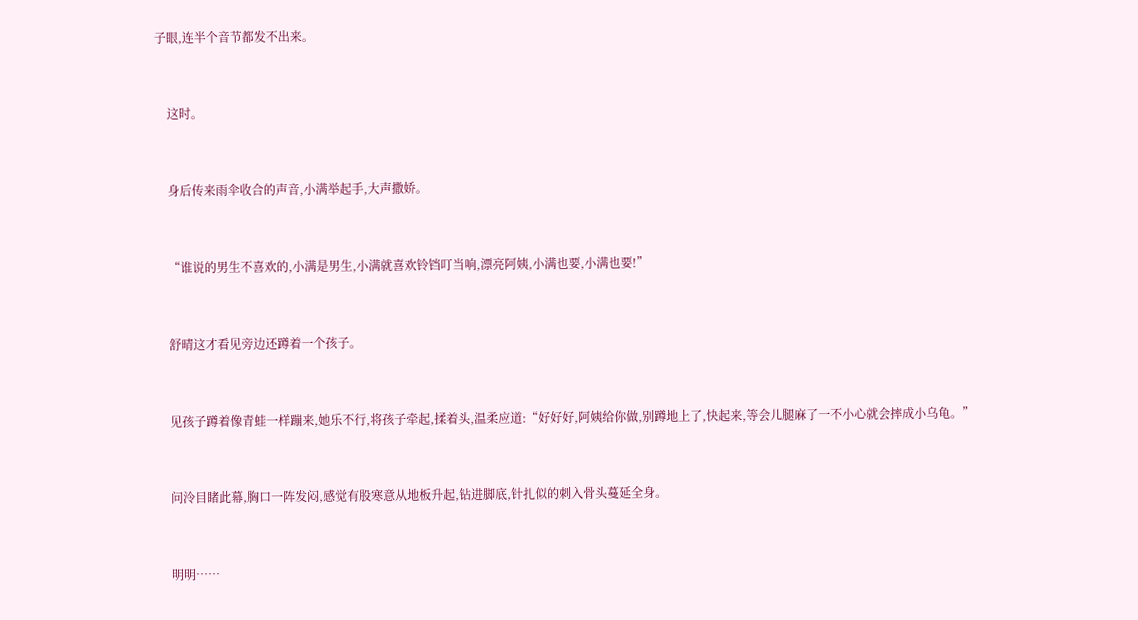子眼,连半个音节都发不出来。


    这时。


    身后传来雨伞收合的声音,小满举起手,大声撒娇。


    “谁说的男生不喜欢的,小满是男生,小满就喜欢铃铛叮当响,漂亮阿姨,小满也要,小满也要!”


    舒晴这才看见旁边还蹲着一个孩子。


    见孩子蹲着像青蛙一样蹦来,她乐不行,将孩子牵起,揉着头,温柔应道:“好好好,阿姨给你做,别蹲地上了,快起来,等会儿腿麻了一不小心就会摔成小乌龟。”


    问泠目睹此幕,胸口一阵发闷,感觉有股寒意从地板升起,钻进脚底,针扎似的刺入骨头蔓延全身。


    明明……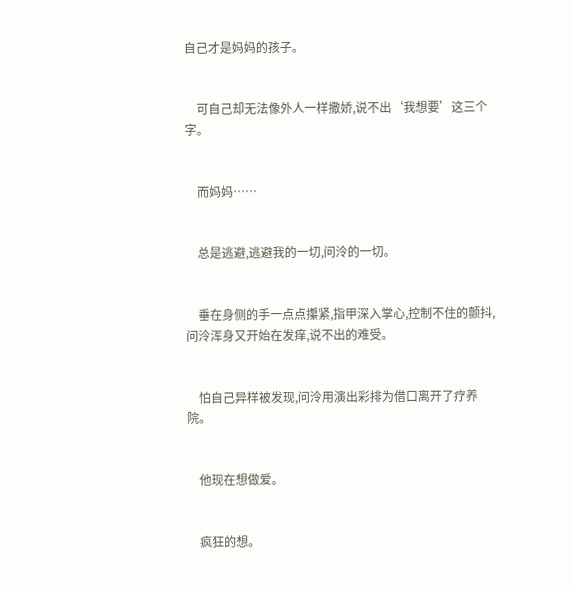自己才是妈妈的孩子。


    可自己却无法像外人一样撒娇,说不出‘我想要’这三个字。


    而妈妈……


    总是逃避,逃避我的一切,问泠的一切。


    垂在身侧的手一点点攥紧,指甲深入掌心,控制不住的颤抖,问泠浑身又开始在发痒,说不出的难受。


    怕自己异样被发现,问泠用演出彩排为借口离开了疗养院。


    他现在想做爱。


    疯狂的想。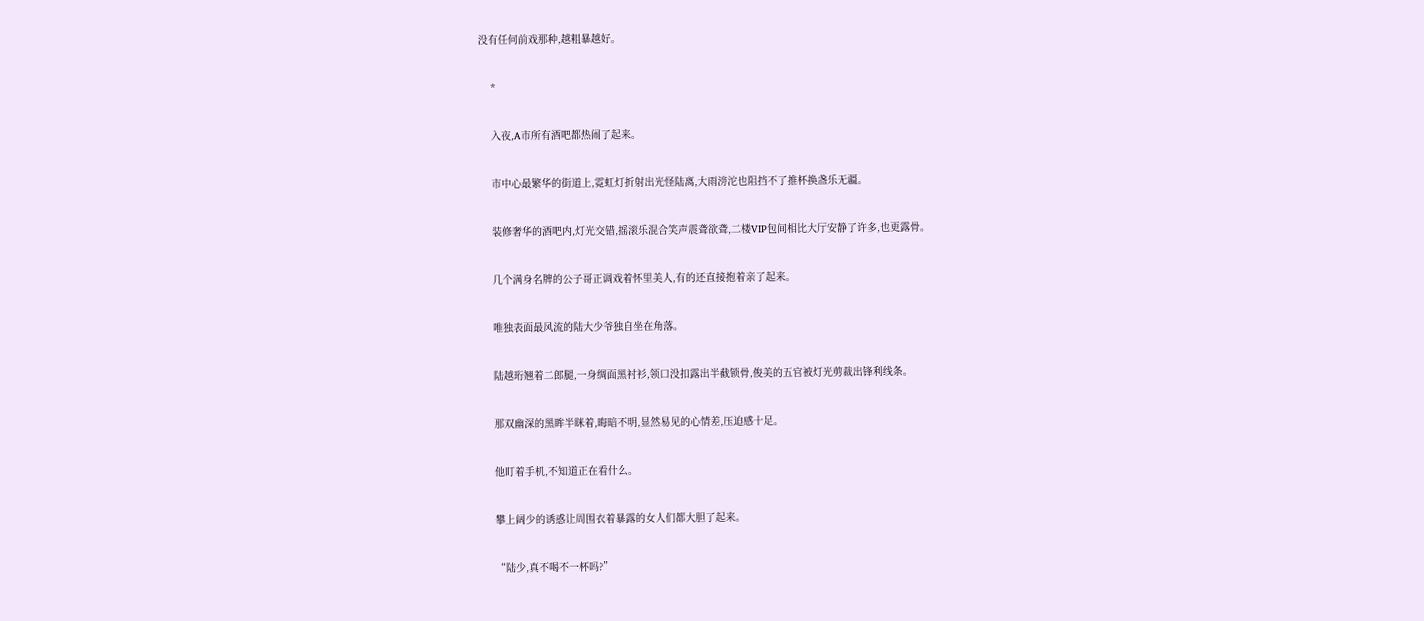没有任何前戏那种,越粗暴越好。


    *


    入夜,A市所有酒吧都热闹了起来。


    市中心最繁华的街道上,霓虹灯折射出光怪陆离,大雨滂沱也阻挡不了推杯换盏乐无疆。


    装修奢华的酒吧内,灯光交错,摇滚乐混合笑声震聋欲聋,二楼VIP包间相比大厅安静了许多,也更露骨。


    几个满身名牌的公子哥正调戏着怀里美人,有的还直接抱着亲了起来。


    唯独表面最风流的陆大少爷独自坐在角落。


    陆越珩翘着二郎腿,一身绸面黑衬衫,领口没扣露出半截锁骨,俊美的五官被灯光剪裁出锋利线条。


    那双幽深的黑眸半眯着,晦暗不明,显然易见的心情差,压迫感十足。


    他盯着手机,不知道正在看什么。


    攀上阔少的诱惑让周围衣着暴露的女人们都大胆了起来。


    “陆少,真不喝不一杯吗?”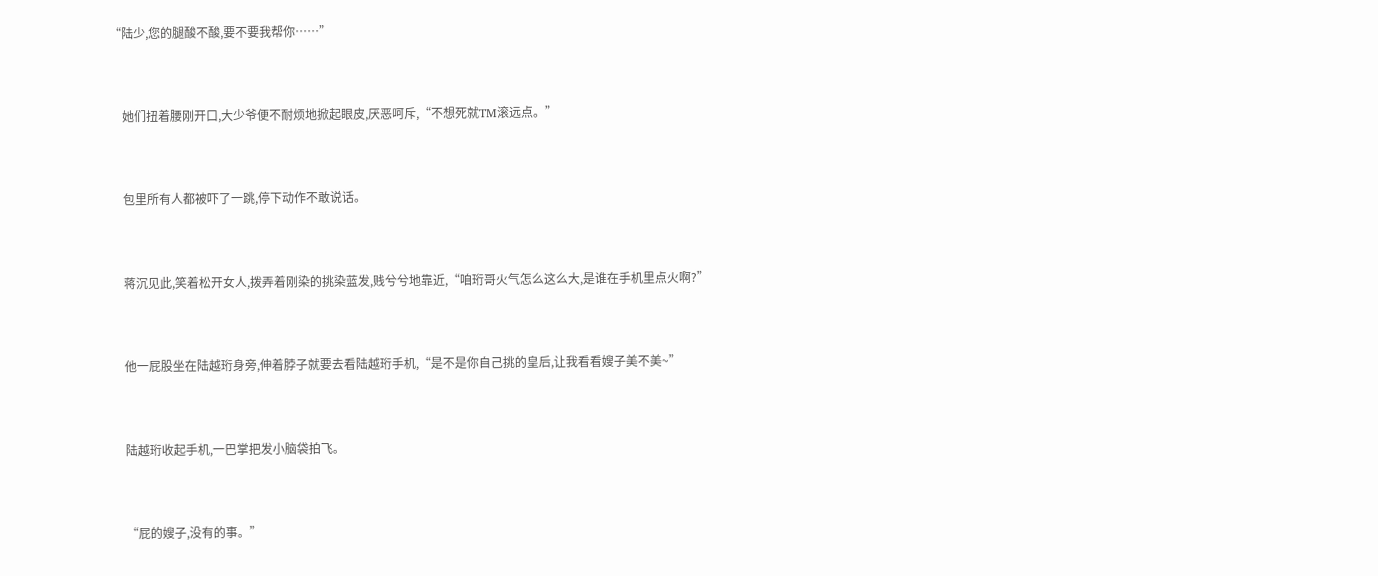“陆少,您的腿酸不酸,要不要我帮你……”


    她们扭着腰刚开口,大少爷便不耐烦地掀起眼皮,厌恶呵斥,“不想死就TM滚远点。”


    包里所有人都被吓了一跳,停下动作不敢说话。


    蒋沉见此,笑着松开女人,拨弄着刚染的挑染蓝发,贱兮兮地靠近,“咱珩哥火气怎么这么大,是谁在手机里点火啊?”


    他一屁股坐在陆越珩身旁,伸着脖子就要去看陆越珩手机,“是不是你自己挑的皇后,让我看看嫂子美不美~”


    陆越珩收起手机,一巴掌把发小脑袋拍飞。


    “屁的嫂子,没有的事。”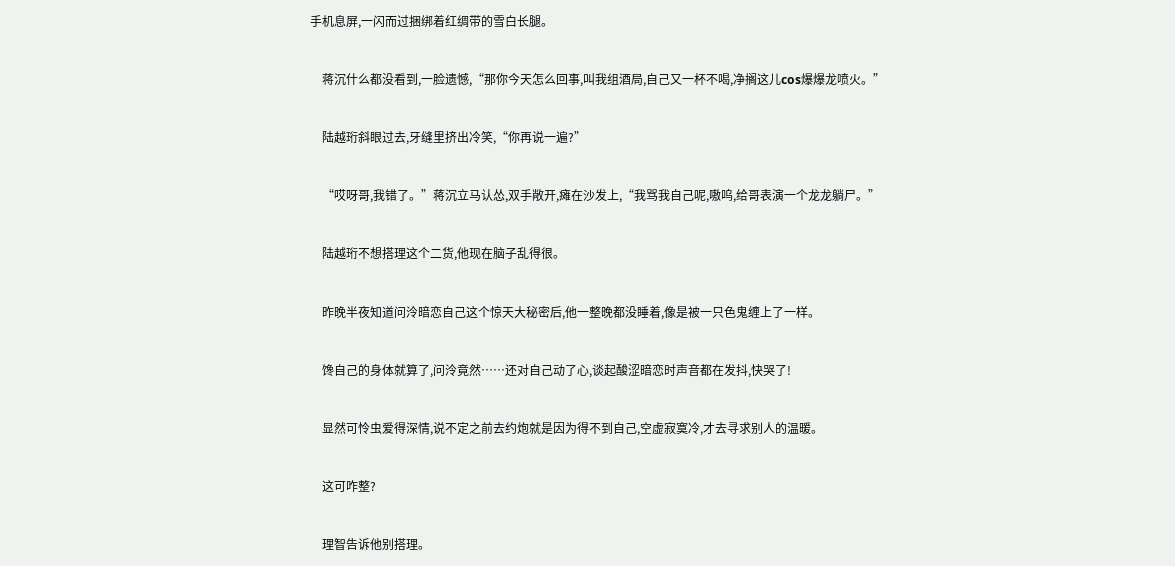手机息屏,一闪而过捆绑着红绸带的雪白长腿。


    蒋沉什么都没看到,一脸遗憾,“那你今天怎么回事,叫我组酒局,自己又一杯不喝,净搁这儿cos爆爆龙喷火。”


    陆越珩斜眼过去,牙缝里挤出冷笑,“你再说一遍?”


    “哎呀哥,我错了。”蒋沉立马认怂,双手敞开,瘫在沙发上,“我骂我自己呢,嗷呜,给哥表演一个龙龙躺尸。”


    陆越珩不想搭理这个二货,他现在脑子乱得很。


    昨晚半夜知道问泠暗恋自己这个惊天大秘密后,他一整晚都没睡着,像是被一只色鬼缠上了一样。


    馋自己的身体就算了,问泠竟然……还对自己动了心,谈起酸涩暗恋时声音都在发抖,快哭了!


    显然可怜虫爱得深情,说不定之前去约炮就是因为得不到自己,空虚寂寞冷,才去寻求别人的温暖。


    这可咋整?


    理智告诉他别搭理。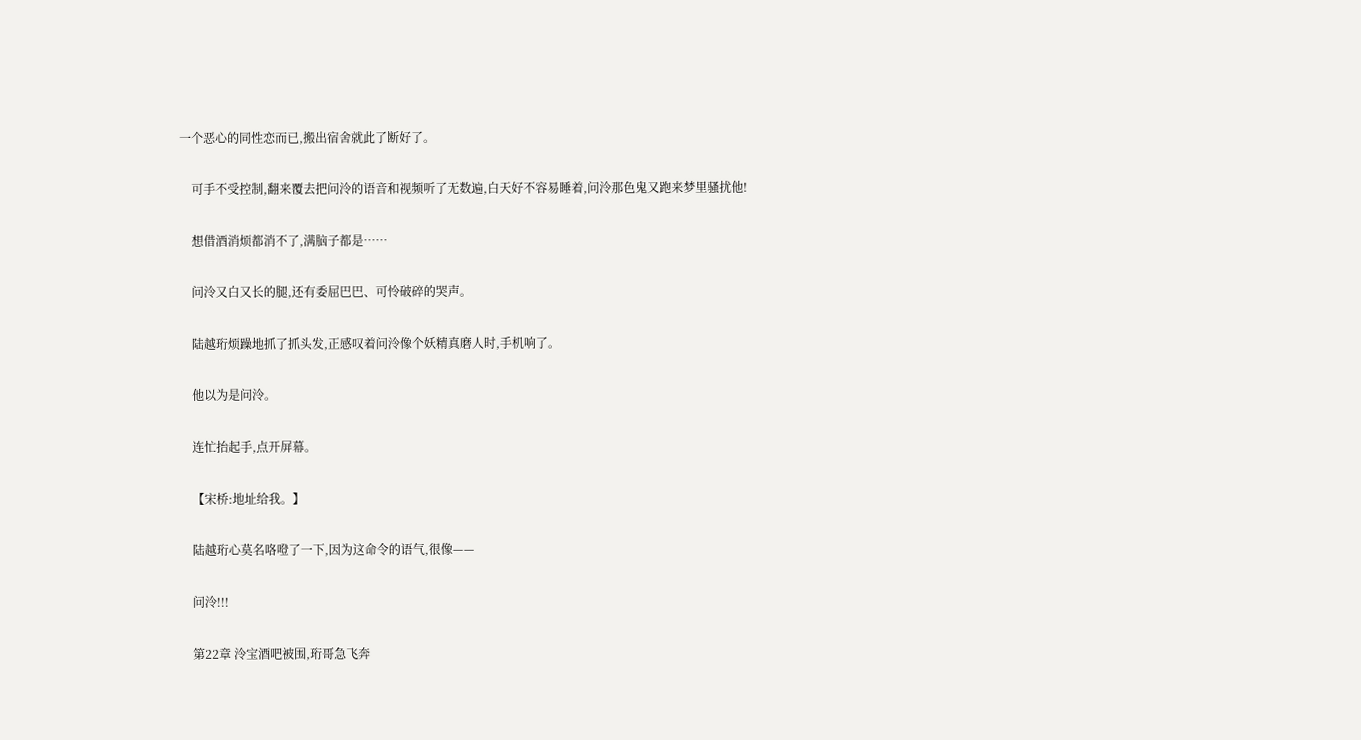一个恶心的同性恋而已,搬出宿舍就此了断好了。


    可手不受控制,翻来覆去把问泠的语音和视频听了无数遍,白天好不容易睡着,问泠那色鬼又跑来梦里骚扰他!


    想借酒消烦都消不了,满脑子都是……


    问泠又白又长的腿,还有委屈巴巴、可怜破碎的哭声。


    陆越珩烦躁地抓了抓头发,正感叹着问泠像个妖精真磨人时,手机响了。


    他以为是问泠。


    连忙抬起手,点开屏幕。


    【宋桥:地址给我。】


    陆越珩心莫名咯噔了一下,因为这命令的语气,很像——


    问泠!!!


    第22章 泠宝酒吧被围,珩哥急飞奔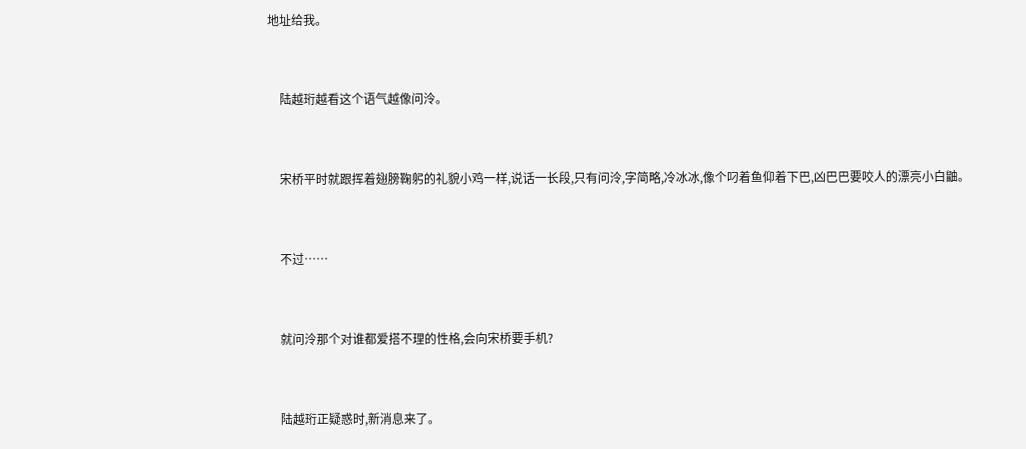地址给我。


    陆越珩越看这个语气越像问泠。


    宋桥平时就跟挥着翅膀鞠躬的礼貌小鸡一样,说话一长段,只有问泠,字简略,冷冰冰,像个叼着鱼仰着下巴,凶巴巴要咬人的漂亮小白鼬。


    不过……


    就问泠那个对谁都爱搭不理的性格,会向宋桥要手机?


    陆越珩正疑惑时,新消息来了。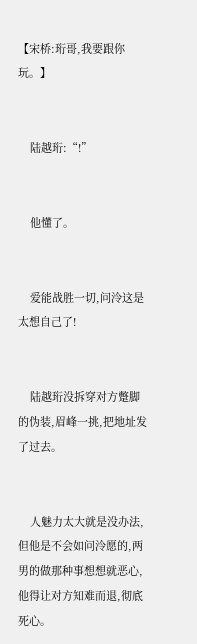【宋桥:珩哥,我要跟你玩。】


    陆越珩:“!”


    他懂了。


    爱能战胜一切,问泠这是太想自己了!


    陆越珩没拆穿对方蹩脚的伪装,眉峰一挑,把地址发了过去。


    人魅力太大就是没办法,但他是不会如问泠愿的,两男的做那种事想想就恶心,他得让对方知难而退,彻底死心。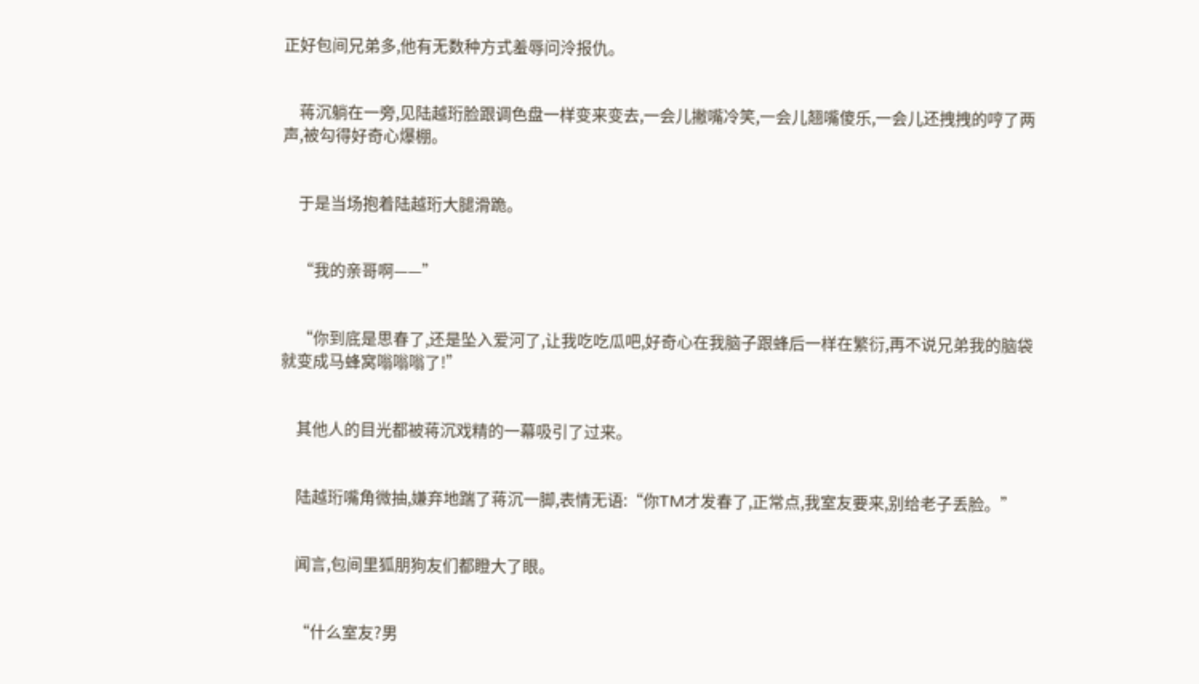正好包间兄弟多,他有无数种方式羞辱问泠报仇。


    蒋沉躺在一旁,见陆越珩脸跟调色盘一样变来变去,一会儿撇嘴冷笑,一会儿翘嘴傻乐,一会儿还拽拽的哼了两声,被勾得好奇心爆棚。


    于是当场抱着陆越珩大腿滑跪。


    “我的亲哥啊——”


    “你到底是思春了,还是坠入爱河了,让我吃吃瓜吧,好奇心在我脑子跟蜂后一样在繁衍,再不说兄弟我的脑袋就变成马蜂窝嗡嗡嗡了!”


    其他人的目光都被蒋沉戏精的一幕吸引了过来。


    陆越珩嘴角微抽,嫌弃地踹了蒋沉一脚,表情无语:“你TM才发春了,正常点,我室友要来,别给老子丢脸。”


    闻言,包间里狐朋狗友们都瞪大了眼。


    “什么室友?男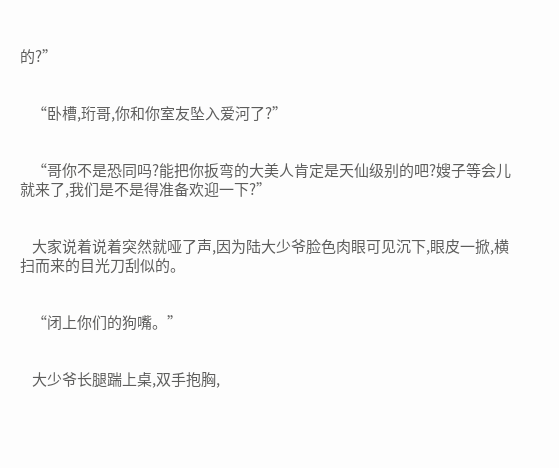的?”


    “卧槽,珩哥,你和你室友坠入爱河了?”


    “哥你不是恐同吗?能把你扳弯的大美人肯定是天仙级别的吧?嫂子等会儿就来了,我们是不是得准备欢迎一下?”


    大家说着说着突然就哑了声,因为陆大少爷脸色肉眼可见沉下,眼皮一掀,横扫而来的目光刀刮似的。


    “闭上你们的狗嘴。”


    大少爷长腿踹上桌,双手抱胸,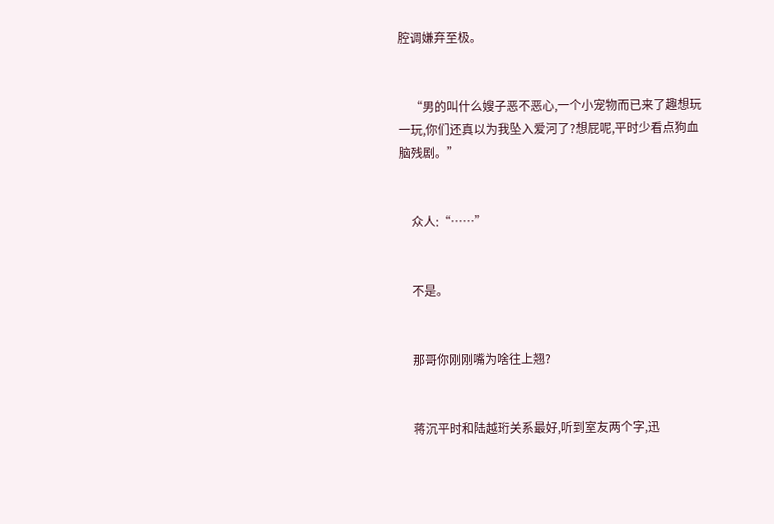腔调嫌弃至极。


    “男的叫什么嫂子恶不恶心,一个小宠物而已来了趣想玩一玩,你们还真以为我坠入爱河了?想屁呢,平时少看点狗血脑残剧。”


    众人:“……”


    不是。


    那哥你刚刚嘴为啥往上翘?


    蒋沉平时和陆越珩关系最好,听到室友两个字,迅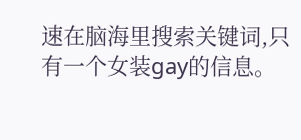速在脑海里搜索关键词,只有一个女装gay的信息。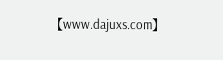【www.dajuxs.com】